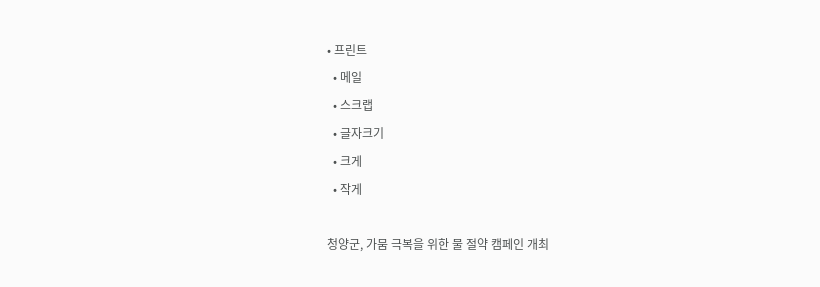• 프린트
  • 메일
  • 스크랩
  • 글자크기
  • 크게
  • 작게

청양군, 가뭄 극복을 위한 물 절약 캠페인 개최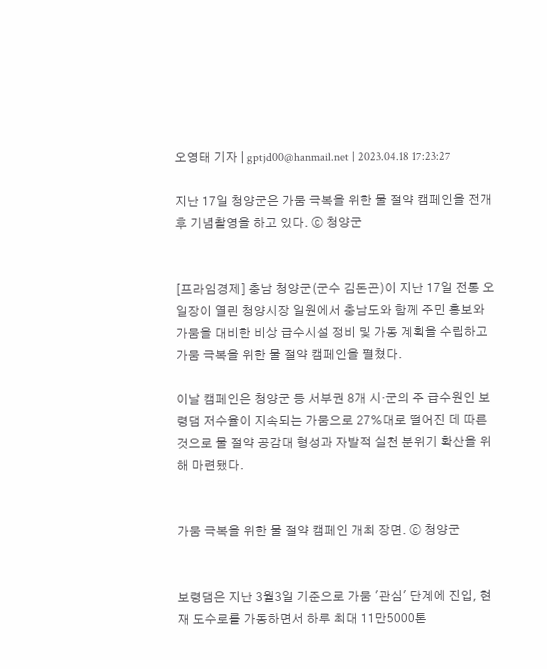오영태 기자 | gptjd00@hanmail.net | 2023.04.18 17:23:27

지난 17일 청양군은 가뭄 극복을 위한 물 절약 캠페인을 전개 후 기념촬영을 하고 있다. ⓒ 청양군


[프라임경제] 충남 청양군(군수 김돈곤)이 지난 17일 전통 오일장이 열린 청양시장 일원에서 충남도와 함께 주민 홍보와 가뭄을 대비한 비상 급수시설 정비 및 가동 계획을 수립하고 가뭄 극복을 위한 물 절약 캠페인을 펼쳤다.

이날 캠페인은 청양군 등 서부권 8개 시·군의 주 급수원인 보령댐 저수율이 지속되는 가뭄으로 27%대로 떨어진 데 따른 것으로 물 절약 공감대 형성과 자발적 실천 분위기 확산을 위해 마련됐다.


가뭄 극복을 위한 물 절약 캠페인 개최 장면. ⓒ 청양군


보령댐은 지난 3월3일 기준으로 가뭄 '관심' 단계에 진입, 현재 도수로를 가동하면서 하루 최대 11만5000톤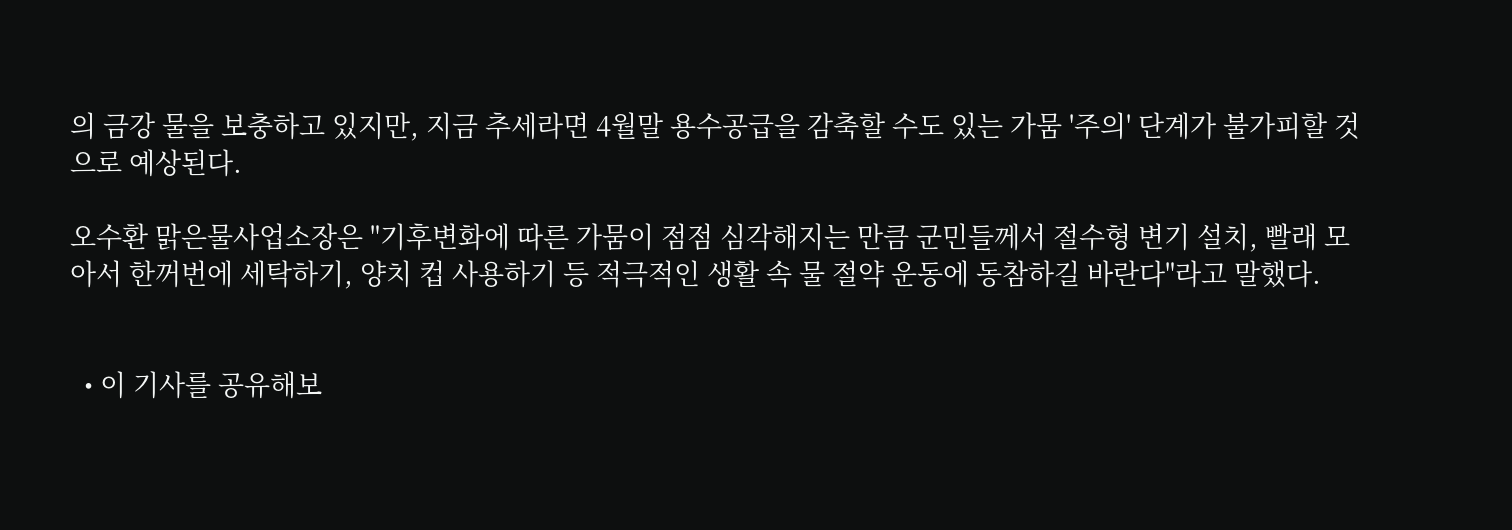의 금강 물을 보충하고 있지만, 지금 추세라면 4월말 용수공급을 감축할 수도 있는 가뭄 '주의' 단계가 불가피할 것으로 예상된다.

오수환 맑은물사업소장은 "기후변화에 따른 가뭄이 점점 심각해지는 만큼 군민들께서 절수형 변기 설치, 빨래 모아서 한꺼번에 세탁하기, 양치 컵 사용하기 등 적극적인 생활 속 물 절약 운동에 동참하길 바란다"라고 말했다.


  • 이 기사를 공유해보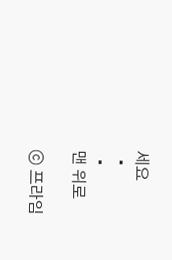세요
  •
  •
맨 위로

ⓒ 프라임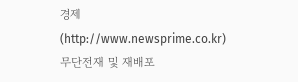경제(http://www.newsprime.co.kr) 무단전재 및 재배포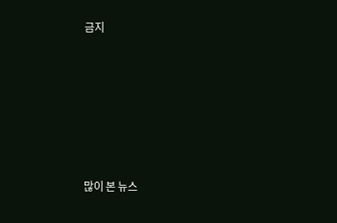금지






많이 본 뉴스